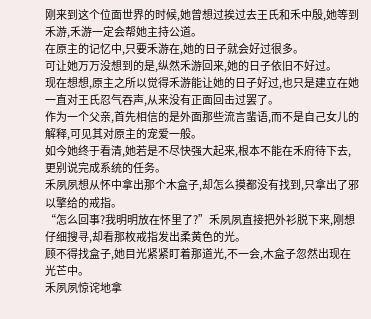刚来到这个位面世界的时候,她曾想过挨过去王氏和禾中殷,她等到禾游,禾游一定会帮她主持公道。
在原主的记忆中,只要禾游在,她的日子就会好过很多。
可让她万万没想到的是,纵然禾游回来,她的日子依旧不好过。
现在想想,原主之所以觉得禾游能让她的日子好过,也只是建立在她一直对王氏忍气吞声,从来没有正面回击过罢了。
作为一个父亲,首先相信的是外面那些流言蜚语,而不是自己女儿的解释,可见其对原主的宠爱一般。
如今她终于看清,她若是不尽快强大起来,根本不能在禾府待下去,更别说完成系统的任务。
禾夙夙想从怀中拿出那个木盒子,却怎么摸都没有找到,只拿出了邪以擎给的戒指。
“怎么回事?我明明放在怀里了?”禾夙夙直接把外衫脱下来,刚想仔细搜寻,却看那枚戒指发出柔黄色的光。
顾不得找盒子,她目光紧紧盯着那道光,不一会,木盒子忽然出现在光芒中。
禾夙夙惊诧地拿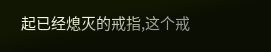起已经熄灭的戒指,这个戒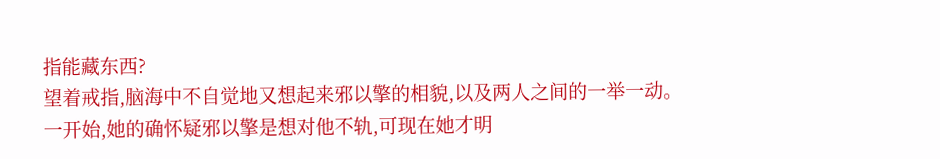指能藏东西?
望着戒指,脑海中不自觉地又想起来邪以擎的相貌,以及两人之间的一举一动。
一开始,她的确怀疑邪以擎是想对他不轨,可现在她才明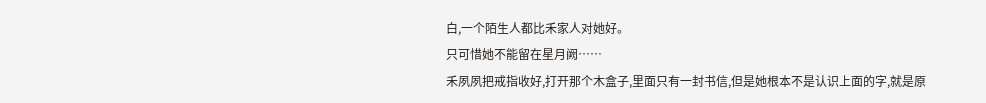白,一个陌生人都比禾家人对她好。
只可惜她不能留在星月阙……
禾夙夙把戒指收好,打开那个木盒子,里面只有一封书信,但是她根本不是认识上面的字,就是原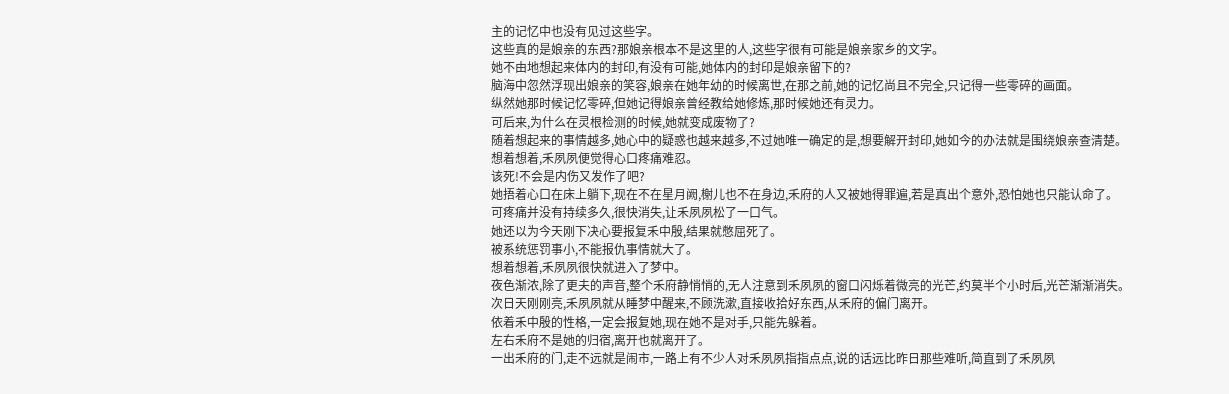主的记忆中也没有见过这些字。
这些真的是娘亲的东西?那娘亲根本不是这里的人,这些字很有可能是娘亲家乡的文字。
她不由地想起来体内的封印,有没有可能,她体内的封印是娘亲留下的?
脑海中忽然浮现出娘亲的笑容,娘亲在她年幼的时候离世,在那之前,她的记忆尚且不完全,只记得一些零碎的画面。
纵然她那时候记忆零碎,但她记得娘亲曾经教给她修炼,那时候她还有灵力。
可后来,为什么在灵根检测的时候,她就变成废物了?
随着想起来的事情越多,她心中的疑惑也越来越多,不过她唯一确定的是,想要解开封印,她如今的办法就是围绕娘亲查清楚。
想着想着,禾夙夙便觉得心口疼痛难忍。
该死!不会是内伤又发作了吧?
她捂着心口在床上躺下,现在不在星月阙,榭儿也不在身边,禾府的人又被她得罪遍,若是真出个意外,恐怕她也只能认命了。
可疼痛并没有持续多久,很快消失,让禾夙夙松了一口气。
她还以为今天刚下决心要报复禾中殷,结果就憋屈死了。
被系统惩罚事小,不能报仇事情就大了。
想着想着,禾夙夙很快就进入了梦中。
夜色渐浓,除了更夫的声音,整个禾府静悄悄的,无人注意到禾夙夙的窗口闪烁着微亮的光芒,约莫半个小时后,光芒渐渐消失。
次日天刚刚亮,禾夙夙就从睡梦中醒来,不顾洗漱,直接收拾好东西,从禾府的偏门离开。
依着禾中殷的性格,一定会报复她,现在她不是对手,只能先躲着。
左右禾府不是她的归宿,离开也就离开了。
一出禾府的门,走不远就是闹市,一路上有不少人对禾夙夙指指点点,说的话远比昨日那些难听,简直到了禾夙夙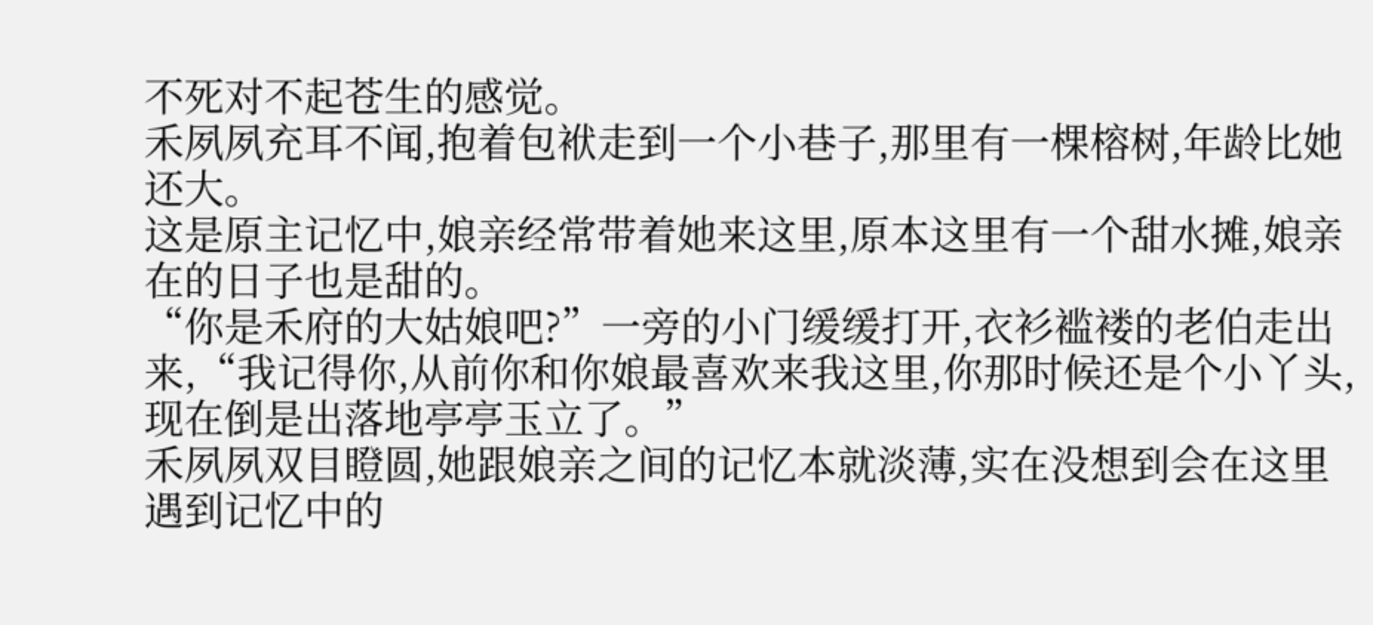不死对不起苍生的感觉。
禾夙夙充耳不闻,抱着包袱走到一个小巷子,那里有一棵榕树,年龄比她还大。
这是原主记忆中,娘亲经常带着她来这里,原本这里有一个甜水摊,娘亲在的日子也是甜的。
“你是禾府的大姑娘吧?”一旁的小门缓缓打开,衣衫褴褛的老伯走出来,“我记得你,从前你和你娘最喜欢来我这里,你那时候还是个小丫头,现在倒是出落地亭亭玉立了。”
禾夙夙双目瞪圆,她跟娘亲之间的记忆本就淡薄,实在没想到会在这里遇到记忆中的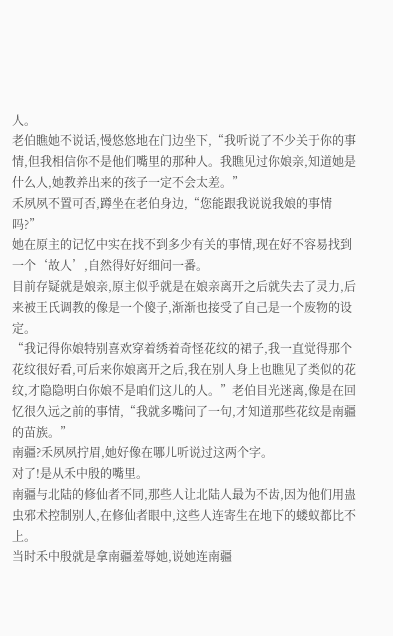人。
老伯瞧她不说话,慢悠悠地在门边坐下,“我听说了不少关于你的事情,但我相信你不是他们嘴里的那种人。我瞧见过你娘亲,知道她是什么人,她教养出来的孩子一定不会太差。”
禾夙夙不置可否,蹲坐在老伯身边,“您能跟我说说我娘的事情吗?”
她在原主的记忆中实在找不到多少有关的事情,现在好不容易找到一个‘故人’,自然得好好细问一番。
目前存疑就是娘亲,原主似乎就是在娘亲离开之后就失去了灵力,后来被王氏调教的像是一个傻子,渐渐也接受了自己是一个废物的设定。
“我记得你娘特别喜欢穿着绣着奇怪花纹的裙子,我一直觉得那个花纹很好看,可后来你娘离开之后,我在别人身上也瞧见了类似的花纹,才隐隐明白你娘不是咱们这儿的人。”老伯目光迷离,像是在回忆很久远之前的事情,“我就多嘴问了一句,才知道那些花纹是南疆的苗族。”
南疆?禾夙夙拧眉,她好像在哪儿听说过这两个字。
对了!是从禾中殷的嘴里。
南疆与北陆的修仙者不同,那些人让北陆人最为不齿,因为他们用蛊虫邪术控制别人,在修仙者眼中,这些人连寄生在地下的蝼蚁都比不上。
当时禾中殷就是拿南疆羞辱她,说她连南疆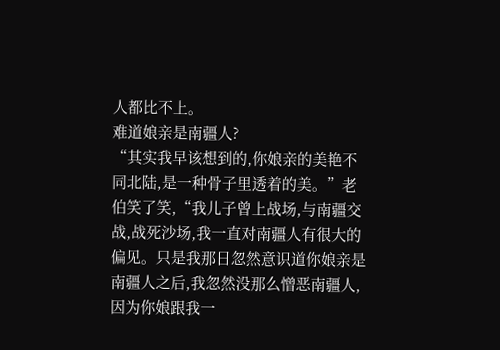人都比不上。
难道娘亲是南疆人?
“其实我早该想到的,你娘亲的美艳不同北陆,是一种骨子里透着的美。”老伯笑了笑,“我儿子曾上战场,与南疆交战,战死沙场,我一直对南疆人有很大的偏见。只是我那日忽然意识道你娘亲是南疆人之后,我忽然没那么憎恶南疆人,因为你娘跟我一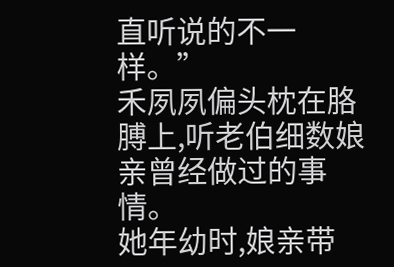直听说的不一样。”
禾夙夙偏头枕在胳膊上,听老伯细数娘亲曾经做过的事情。
她年幼时,娘亲带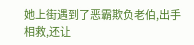她上街遇到了恶霸欺负老伯,出手相救,还让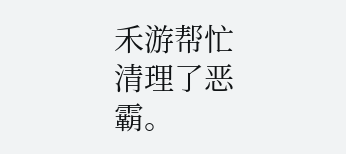禾游帮忙清理了恶霸。